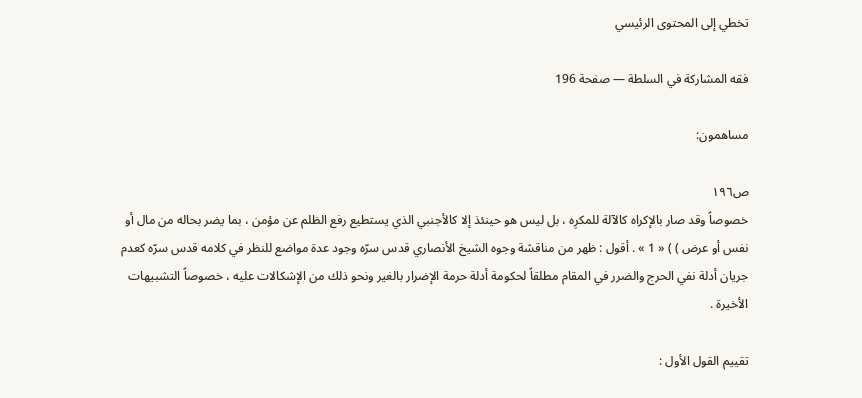تخطي إلى المحتوى الرئيسي

فقه المشاركة في السلطة — صفحة 196

مساهمون:

ص١٩٦
خصوصاً وقد صار بالإكراه كالآلة للمكرِه ، بل ليس هو حينئذ إلا كالأجنبي الذي يستطيع رفع الظلم عن مؤمن ، بما يضر بحاله من مال أو نفس أو عرض ) ) « 1 » . أقول : ظهر من مناقشة وجوه الشيخ الأنصاري قدس سرّه وجود عدة مواضع للنظر في كلامه قدس سرّه كعدم جريان أدلة نفي الحرج والضرر في المقام مطلقاً لحكومة أدلة حرمة الإضرار بالغير ونحو ذلك من الإشكالات عليه ، خصوصاً التشبيهات الأخيرة .

تقييم القول الأول :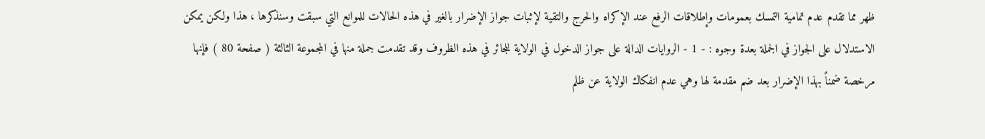ظهر مما تقدم عدم تمامية التمسك بعمومات وإطلاقات الرفع عند الإكراه والحرج والتقية لإثبات جواز الإضرار بالغير في هذه الحالات للموانع التي سبقت وسنذكرها ، هذا ولكن يمكن الاستدلال على الجواز في الجملة بعدة وجوه : - 1 - الروايات الدالة على جواز الدخول في الولاية للجائر في هذه الظروف وقد تقدمت جملة منها في المجموعة الثالثة ( صفحة 80 ) فإنها مرخصة ضمناً بهذا الإضرار بعد ضم مقدمة لها وهي عدم انفكاك الولاية عن ظلم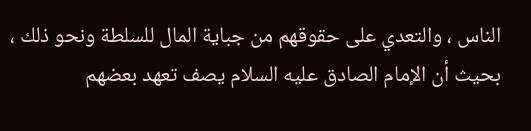الناس ، والتعدي على حقوقهم من جباية المال للسلطة ونحو ذلك ، بحيث أن الإمام الصادق عليه السلام يصف تعهد بعضهم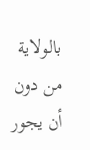بالولاية من دون أن يجور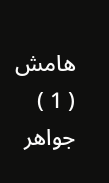هامش
( 1 ) جواهر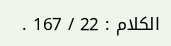الكلام : 22 / 167 .